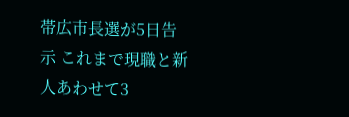帯広市長選が5日告示 これまで現職と新人あわせて3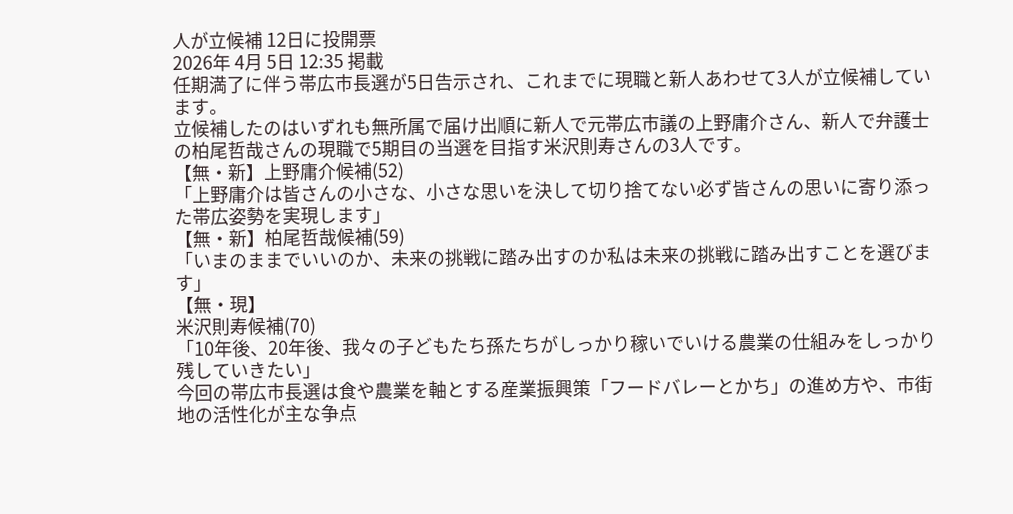人が立候補 12日に投開票
2026年 4月 5日 12:35 掲載
任期満了に伴う帯広市長選が5日告示され、これまでに現職と新人あわせて3人が立候補しています。
立候補したのはいずれも無所属で届け出順に新人で元帯広市議の上野庸介さん、新人で弁護士の柏尾哲哉さんの現職で5期目の当選を目指す米沢則寿さんの3人です。
【無・新】上野庸介候補(52)
「上野庸介は皆さんの小さな、小さな思いを決して切り捨てない必ず皆さんの思いに寄り添った帯広姿勢を実現します」
【無・新】柏尾哲哉候補(59)
「いまのままでいいのか、未来の挑戦に踏み出すのか私は未来の挑戦に踏み出すことを選びます」
【無・現】
米沢則寿候補(70)
「10年後、20年後、我々の子どもたち孫たちがしっかり稼いでいける農業の仕組みをしっかり残していきたい」
今回の帯広市長選は食や農業を軸とする産業振興策「フードバレーとかち」の進め方や、市街地の活性化が主な争点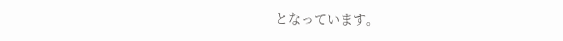となっています。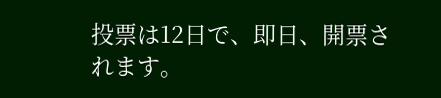投票は12日で、即日、開票されます。